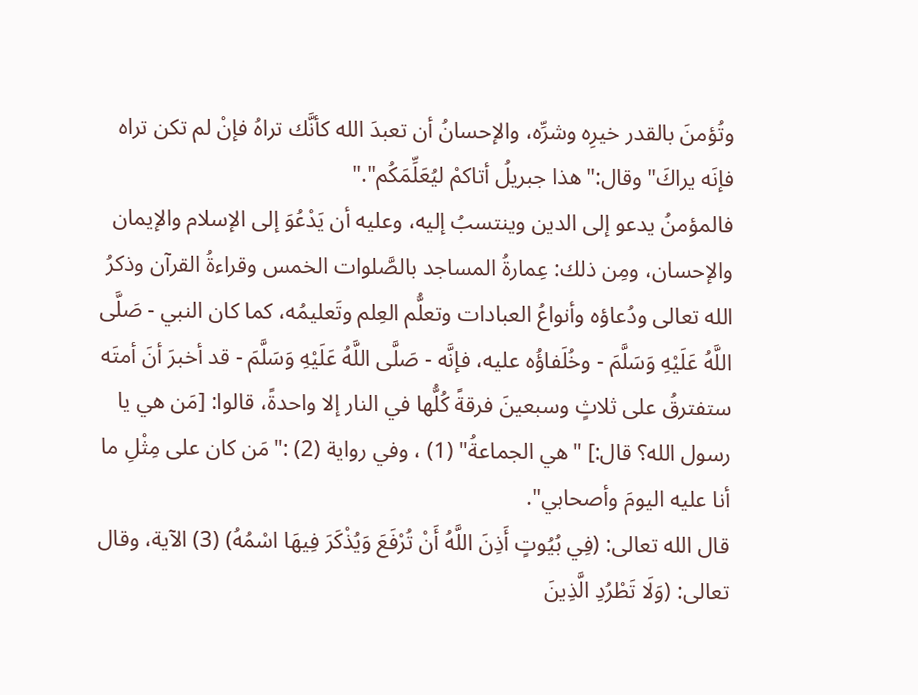وتُؤمنَ بالقدر خيرِه وشرِّه، والإحسانُ أن تعبدَ الله كأنَّك تراهُ فإنْ لم تكن تراه فإنَه يراكَ"وقال:"هذا جبريلُ أتاكمْ ليُعَلِّمَكُم"."
فالمؤمنُ يدعو إلى الدين وينتسبُ إليه، وعليه أن يَدْعُوَ إلى الإسلام والإيمان والإحسان، ومِن ذلك: عِمارةُ المساجد بالصَّلوات الخمس وقراءةُ القرآن وذكرُ الله تعالى ودُعاؤه وأنواعُ العبادات وتعلُّم العِلم وتَعليمُه، كما كان النبي - صَلَّى اللَّهُ عَلَيْهِ وَسَلَّمَ - وخُلَفاؤُه عليه، فإنَّه - صَلَّى اللَّهُ عَلَيْهِ وَسَلَّمَ - قد أخبرَ أنَ أمتَه ستفترقُ على ثلاثٍ وسبعينَ فرقةً كُلُّها في النار إلا واحدةً، قالوا: [مَن هي يا رسول الله؟ قال:] "هي الجماعةُ" (1) ، وفي رواية (2) :"مَن كان على مِثْلِ ما أنا عليه اليومَ وأصحابي".
قال الله تعالى: (فِي بُيُوتٍ أَذِنَ اللَّهُ أَنْ تُرْفَعَ وَيُذْكَرَ فِيهَا اسْمُهُ) (3) الآية، وقال تعالى: (وَلَا تَطْرُدِ الَّذِينَ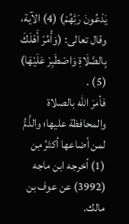يَدْعُونَ رَبَّهُمْ) (4) الآية، وقال تعالى: (وَأْمُرْ أَهْلَكَ بِالصَّلَاةِ وَاصْطَبِرْ عَلَيْهَا) (5) .
فأمرَ الله بالصلاة والمحافظة عليها؛ والذَّمُّ لمن أضاعها أكثرُ مِن
(1) أخرجه ابن ماجه (3992) عن عوف بن مالك.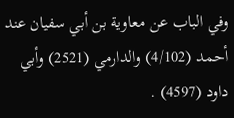وفي الباب عن معاوية بن أبي سفيان عند أحمد (4/102) والدارمي (2521) وأبي داود (4597) .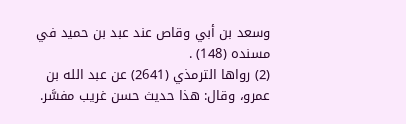وسعد بن أبي وقاص عند عبد بن حميد في مسنده (148) .
(2) رواها الترمذي (2641) عن عبد الله بن عمرو، وقال: هذا حديث حسن غريب مفسَّر.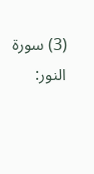(3) سورة النور: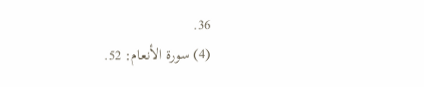36.
(4) سورة الأنعام: 52.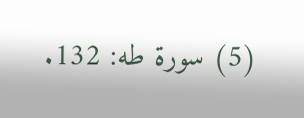(5) سورة طه: 132.